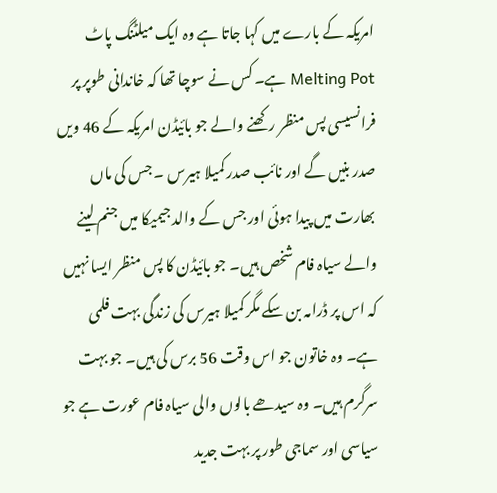امریکہ کے بارے میں کہا جاتا ہے وہ ایک میلٹنگ پاٹ Melting Pot ہے۔ کس نے سوچا تھا کہ خاندانی طوپر پر فرانسیسی پس منظر رکھنے والے جو بائیڈن امریکہ کے 46 ویں صدر بنیں گے اور نائب صدر کمیلا ہیرس ۔ جس کی ماں بھارت میں پیدا ہوئی اور جس کے والد جیمیکا میں جنم لینے والے سیاہ فام شخص ہیں۔ جو بائیڈن کا پس منظر ایسا نہیں کہ اس پر ڈرامہ بن سکے مگر کمیلا ہیرس کی زندگی بہت فلمی ہے۔ وہ خاتون جو اس وقت 56 برس کی ہیں۔ جو بہت سرگرم ہیں۔ وہ سیدھے بالوں والی سیاہ فام عورت ہے جو سیاسی اور سماجی طور پر بہت جدید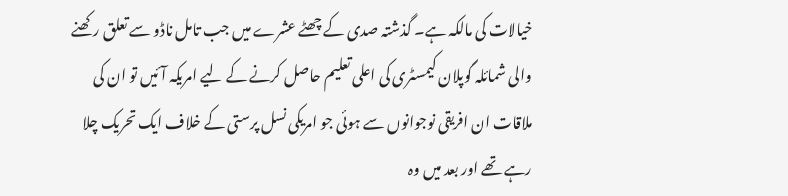خیالات کی مالکہ ہے۔ گذشتہ صدی کے چھٹے عشرے میں جب تامل ناڈو سے تعلق رکھنے والی شمائلہ گوپلان کیمسٹری کی اعلی تعلیم حاصل کرنے کے لیے امریکہ آئیں تو ان کی ملاقات ان افریقی نوجوانوں سے ہوئی جو امریکی نسل پرستی کے خلاف ایک تحریک چلا رہے تھے اور بعد میں وہ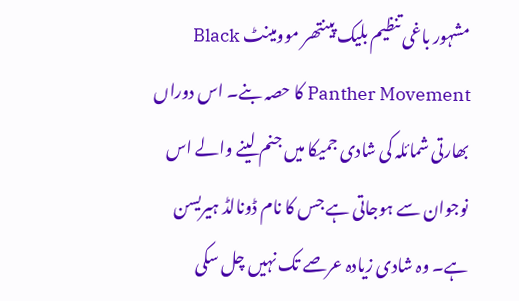مشہور باغی تنظیم بلیک پینتھر موومینٹ Black Panther Movement کا حصہ بنے۔ اس دوراں بھارتی شمائلہ کی شادی جمیکا میں جنم لینے والے اس نوجوان سے ہوجاتی ہے جس کا نام ڈونالڈ ہیریسن ہے۔ وہ شادی زیادہ عرصے تک نہیں چل سکی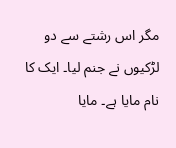مگر اس رشتے سے دو لڑکیوں نے جنم لیا۔ ایک کا نام مایا ہے۔ مایا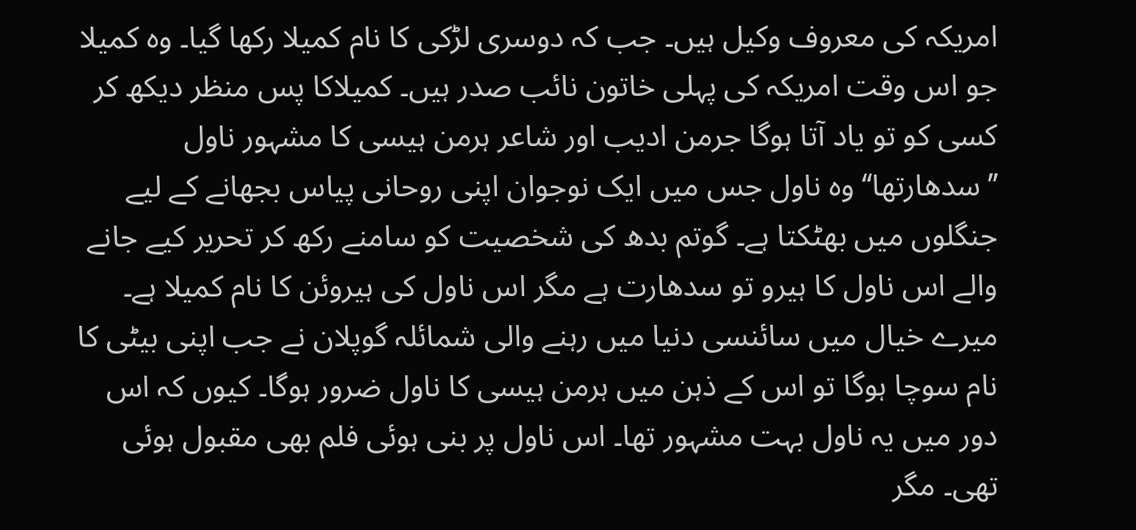امریکہ کی معروف وکیل ہیں۔ جب کہ دوسری لڑکی کا نام کمیلا رکھا گیا۔ وہ کمیلا جو اس وقت امریکہ کی پہلی خاتون نائب صدر ہیں۔ کمیلاکا پس منظر دیکھ کر کسی کو تو یاد آتا ہوگا جرمن ادیب اور شاعر ہرمن ہیسی کا مشہور ناول ’’سدھارتھا‘‘ وہ ناول جس میں ایک نوجوان اپنی روحانی پیاس بجھانے کے لیے جنگلوں میں بھٹکتا ہے۔ گوتم بدھ کی شخصیت کو سامنے رکھ کر تحریر کیے جانے والے اس ناول کا ہیرو تو سدھارت ہے مگر اس ناول کی ہیروئن کا نام کمیلا ہے۔ میرے خیال میں سائنسی دنیا میں رہنے والی شمائلہ گوپلان نے جب اپنی بیٹی کا نام سوچا ہوگا تو اس کے ذہن میں ہرمن ہیسی کا ناول ضرور ہوگا۔ کیوں کہ اس دور میں یہ ناول بہت مشہور تھا۔ اس ناول پر بنی ہوئی فلم بھی مقبول ہوئی تھی۔ مگر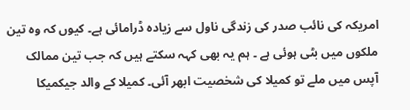امریکہ کی نائب صدر کی زندگی ناول سے زیادہ ڈرامائی ہے۔ کیوں کہ وہ تین ملکوں میں بٹی ہوئی ہے ۔ ہم یہ بھی کہہ سکتے ہیں کہ جب تین ممالک آپس میں ملے تو کمیلا کی شخصیت ابھر آئی۔ کمیلا کے والد جیکمیکا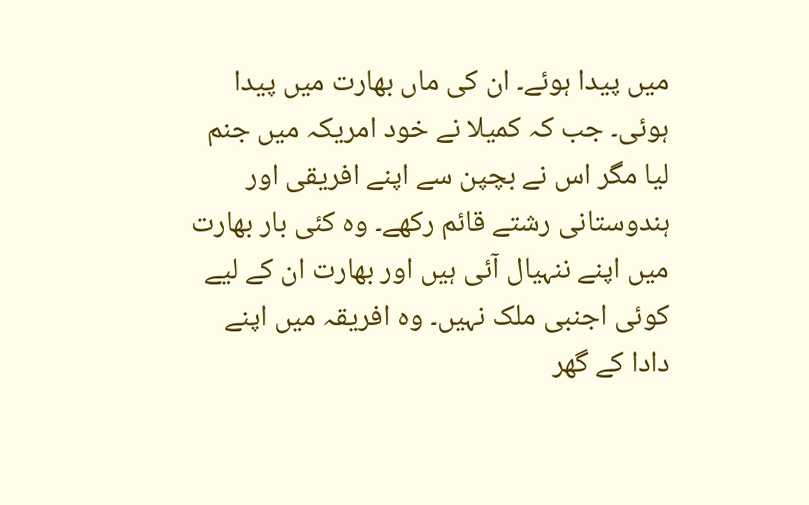میں پیدا ہوئے۔ ان کی ماں بھارت میں پیدا ہوئی۔ جب کہ کمیلا نے خود امریکہ میں جنم لیا مگر اس نے بچپن سے اپنے افریقی اور ہندوستانی رشتے قائم رکھے۔ وہ کئی بار بھارت میں اپنے ننہیال آئی ہیں اور بھارت ان کے لیے کوئی اجنبی ملک نہیں۔ وہ افریقہ میں اپنے دادا کے گھر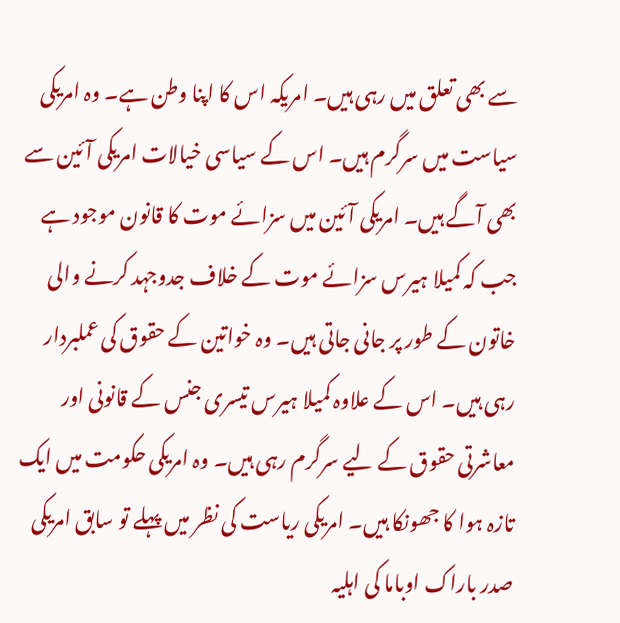سے بھی تعلق میں رہی ہیں۔ امریکہ اس کا اپنا وطن ہے۔ وہ امریکی سیاست میں سرگرم ہیں۔ اس کے سیاسی خیالات امریکی آئین سے بھی آگے ہیں۔ امریکی آئین میں سزائے موت کا قانون موجود ہے جب کہ کمیلا ہیرس سزائے موت کے خلاف جدوجہد کرنے والی خاتون کے طور پر جانی جاتی ہیں۔ وہ خواتین کے حقوق کی عملبردار رہی ہیں۔ اس کے علاوہ کمیلا ہیرس تیسری جنس کے قانونی اور معاشرتی حقوق کے لیے سرگرم رہی ہیں۔ وہ امریکی حکومت میں ایک تازہ ہوا کا جھونکا ہیں۔ امریکی ریاست کی نظر میں پہلے تو سابق امریکی صدر باراک اوباما کی اہلیہ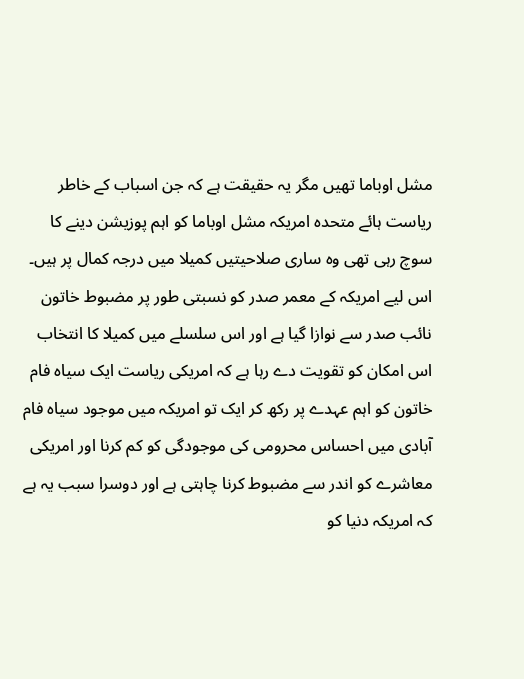مشل اوباما تھیں مگر یہ حقیقت ہے کہ جن اسباب کے خاطر ریاست ہائے متحدہ امریکہ مشل اوباما کو اہم پوزیشن دینے کا سوچ رہی تھی وہ ساری صلاحیتیں کمیلا میں درجہ کمال پر ہیں۔ اس لیے امریکہ کے معمر صدر کو نسبتی طور پر مضبوط خاتون نائب صدر سے نوازا گیا ہے اور اس سلسلے میں کمیلا کا انتخاب اس امکان کو تقویت دے رہا ہے کہ امریکی ریاست ایک سیاہ فام خاتون کو اہم عہدے پر رکھ کر ایک تو امریکہ میں موجود سیاہ فام آبادی میں احساس محرومی کی موجودگی کو کم کرنا اور امریکی معاشرے کو اندر سے مضبوط کرنا چاہتی ہے اور دوسرا سبب یہ ہے کہ امریکہ دنیا کو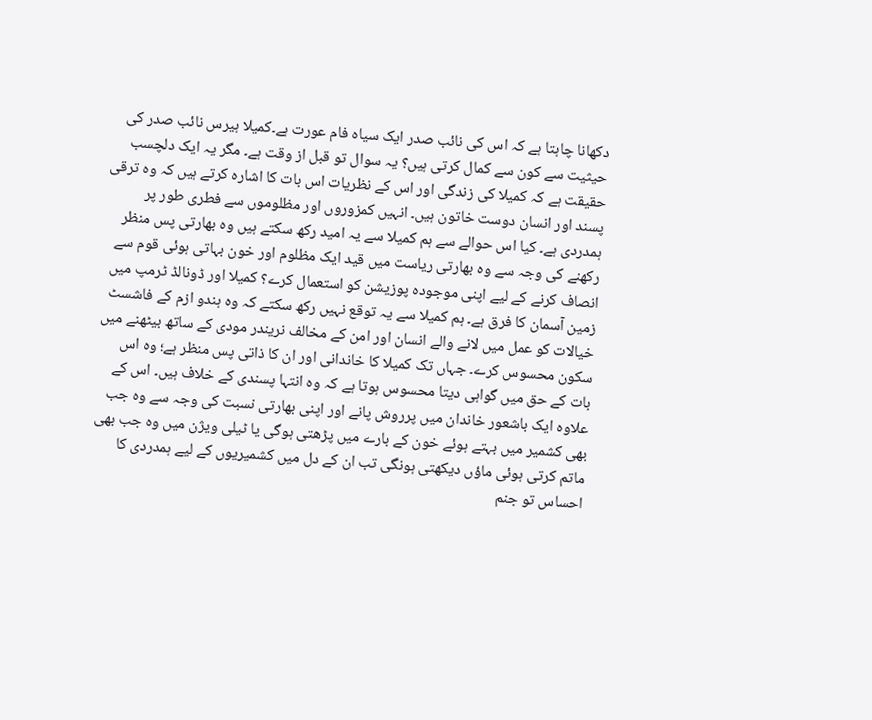دکھانا چاہتا ہے کہ اس کی نائب صدر ایک سیاہ فام عورت ہے۔کمیلا ہیرس نائب صدر کی حیثیت سے کون سے کمال کرتی ہیں؟ یہ سوال تو قبل از وقت ہے۔ مگر یہ ایک دلچسب حقیقت ہے کہ کمیلا کی زندگی اور اس کے نظریات اس بات کا اشارہ کرتے ہیں کہ وہ ترقی پسند اور انسان دوست خاتون ہیں۔ انہیں کمزوروں اور مظلوموں سے فطری طور پر ہمدردی ہے۔ کیا اس حوالے سے ہم کمیلا سے یہ امید رکھ سکتے ہیں وہ بھارتی پس منظر رکھنے کی وجہ سے وہ بھارتی ریاست میں قید ایک مظلوم اور خون بہاتی ہوئی قوم سے انصاف کرنے کے لیے اپنی موجودہ پوزیشن کو استعمال کرے؟ کمیلا اور ڈونالڈ ٹرمپ میں زمین آسمان کا فرق ہے۔ ہم کمیلا سے یہ توقع نہیں رکھ سکتے کہ وہ ہندو ازم کے فاشسٹ خیالات کو عمل میں لانے والے انسان اور امن کے مخالف نریندر مودی کے ساتھ بیٹھنے میں سکون محسوس کرے۔ جہاں تک کمیلا کا خاندانی اور ان کا ذاتی پس منظر ہے؛ وہ اس بات کے حق میں گواہی دیتا محسوس ہوتا ہے کہ وہ انتہا پسندی کے خلاف ہیں۔ اس کے علاوہ ایک باشعور خاندان میں پرروش پانے اور اپنی بھارتی نسبت کی وجہ سے وہ جب بھی کشمیر میں بہتے ہوئے خون کے بارے میں پڑھتی ہوگی یا ٹیلی ویژن میں وہ جب بھی ماتم کرتی ہوئی ماؤں دیکھتی ہونگی تب ان کے دل میں کشمیریوں کے لیے ہمدردی کا احساس تو جنم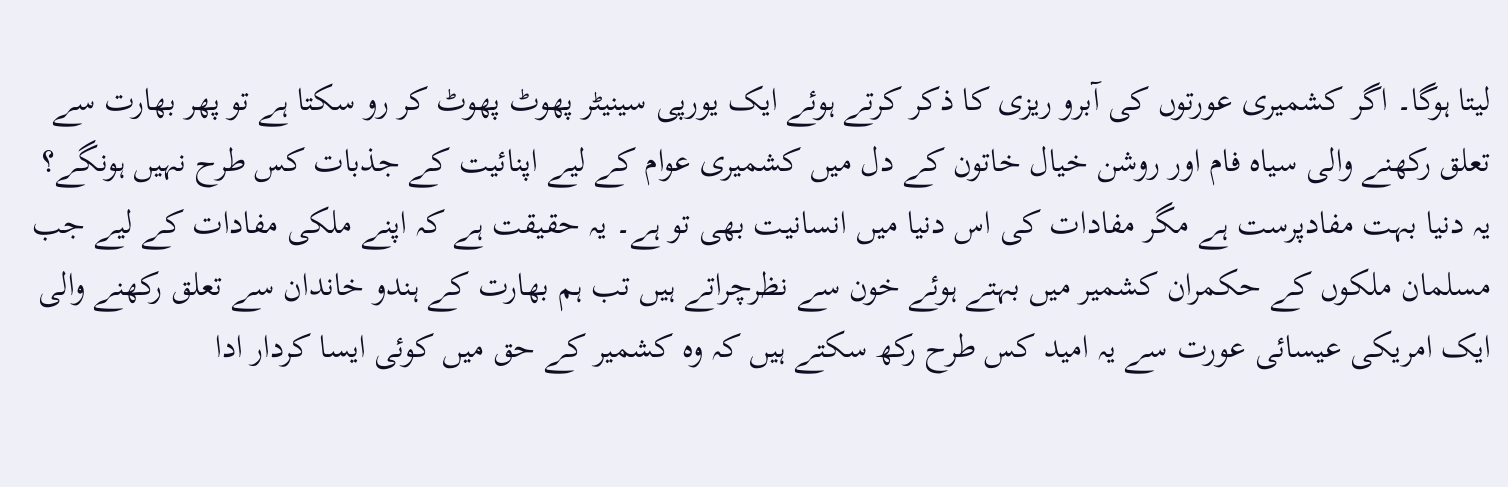لیتا ہوگا۔ اگر کشمیری عورتوں کی آبرو ریزی کا ذکر کرتے ہوئے ایک یورپی سینیٹر پھوٹ پھوٹ کر رو سکتا ہے تو پھر بھارت سے تعلق رکھنے والی سیاہ فام اور روشن خیال خاتون کے دل میں کشمیری عوام کے لیے اپنائیت کے جذبات کس طرح نہیں ہونگے؟ یہ دنیا بہت مفادپرست ہے مگر مفادات کی اس دنیا میں انسانیت بھی تو ہے۔ یہ حقیقت ہے کہ اپنے ملکی مفادات کے لیے جب مسلمان ملکوں کے حکمران کشمیر میں بہتے ہوئے خون سے نظرچراتے ہیں تب ہم بھارت کے ہندو خاندان سے تعلق رکھنے والی ایک امریکی عیسائی عورت سے یہ امید کس طرح رکھ سکتے ہیں کہ وہ کشمیر کے حق میں کوئی ایسا کردار ادا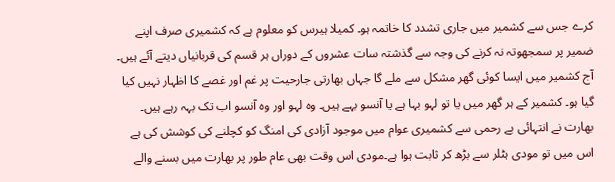کرے جس سے کشمیر میں جاری تشدد کا خاتمہ ہو۔ کمیلا ہیرس کو معلوم ہے کہ کشمیری صرف اپنے ضمیر پر سمجھوتہ نہ کرنے کی وجہ سے گذشتہ سات عشروں کے دوراں ہر قسم کی قربانیاں دیتے آئے ہیں۔ آج کشمیر میں ایسا کوئی گھر مشکل سے ملے گا جہاں بھارتی جارحیت پر غم اور غصے کا اظہار نہیں کیا گیا ہو۔ کشمیر کے ہر گھر میں یا تو لہو بہا ہے یا آنسو بہے ہیں۔ وہ لہو اور وہ آنسو اب تک بہہ رہے ہیں۔ بھارت نے انتہائی بے رحمی سے کشمیری عوام میں موجود آزادی کی امنگ کو کچلنے کی کوشش کی ہے اس میں تو مودی ہٹلر سے بڑھ کر ثابت ہوا ہے۔مودی اس وقت بھی عام طور پر بھارت میں بسنے والے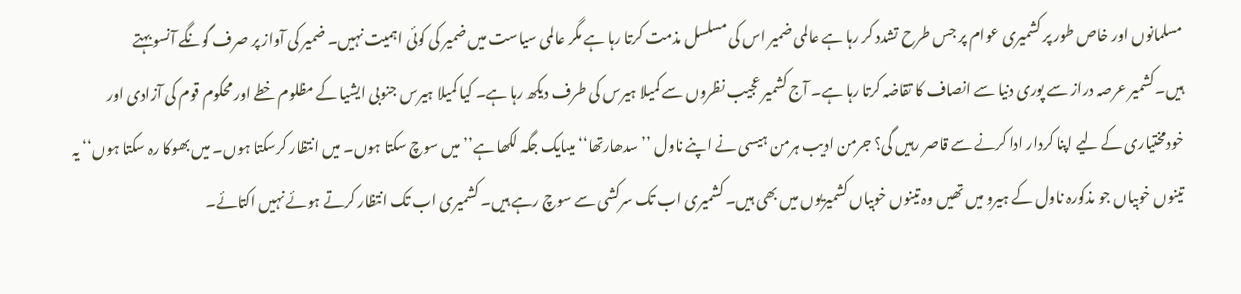مسلمانوں اور خاص طور پر کشمیری عوام پر جس طرح تشدد کر رہا ہے عالمی ضمیر اس کی مسلسل مذمت کرتا رہا ہے مگر عالمی سیاست میں ضمیر کی کوئی اہمیت نہیں۔ ضمیر کی آواز پر صرف گونگے آنسو بہتے ہیں۔کشمیر عرصہ دراز سے پوری دنیا سے انصاف کا تقاضہ کرتا رہا ہے۔ آج کشمیر عجیب نظروں سے کمیلا ہیرس کی طرف دیکھ رہا ہے۔ کیا کمیلا ہیرس جنوبی ایشیا کے مظلوم خطے اور محکوم قوم کی آزادی اور خودمختیاری کے لیے اپنا کردار ادا کرنے سے قاصر رہیں گی؟ جرمن ادیب ہرمن ہیسی نے اپنے ناول ’’سدھارتھا‘‘ میںایک جگہ لکھا ہے’’میں سوچ سکتا ہوں۔ میں انتظار کرسکتا ہوں۔ میں بھوکا رہ سکتا ہوں‘‘ یہ تینوں خوبیاں جو مذکورہ ناول کے ہیرو میں تھیں وہ تینوں خوبیاں کشمیریوں میں بھی ہیں۔ کشمیری اب تک سرکشی سے سوچ رہے ہیں۔ کشمیری اب تک انتظار کرتے ہوئے نہیں اکتائے۔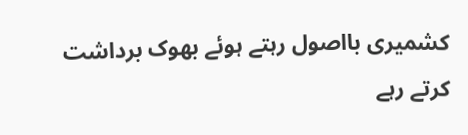کشمیری بااصول رہتے ہوئے بھوک برداشت کرتے رہے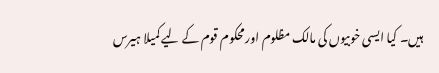ہیں۔ کیا ایسی خوبیوں کی مالک مظلوم اور محکوم قوم کے لیے کمیلا ہیرس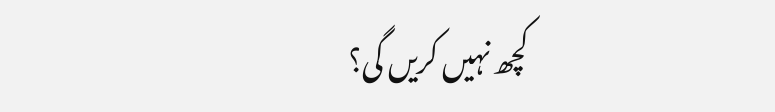کچھ نہیں کریں گی؟